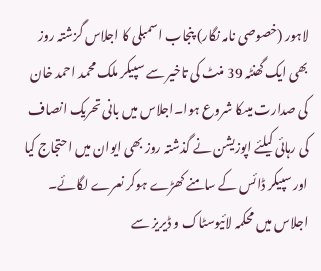لاہور (خصوصی نامہ نگار) پنجاب اسمبلی کا اجلاس گزشتہ روز بھی ایک گھنٹہ 39 منٹ کی تاخیر سے سپیکر ملک محمد احمد خان کی صدارت میںکا شروع ہوا۔اجلاس میں بانی تحریک انصاف کی رہائی کیلئے اپوزیشن نے گذشتہ روز بھی ایوان میں احتجاج کیا اور سپیکر ڈائس کے سامنے کھڑے ہوکر نعرے لگائے۔ اجلاس میں محکمہ لائیوسٹاک و ڈیریز سے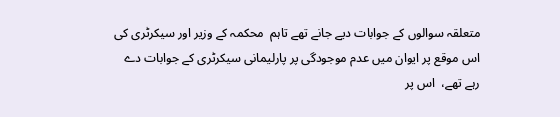متعلقہ سوالوں کے جوابات دیے جانے تھے تاہم  محکمہ کے وزیر اور سیکرٹری کی اس موقع پر ایوان میں عدم موجودگی پر پارلیمانی سیکرٹری کے جوابات دے رہے تھے،  اس پر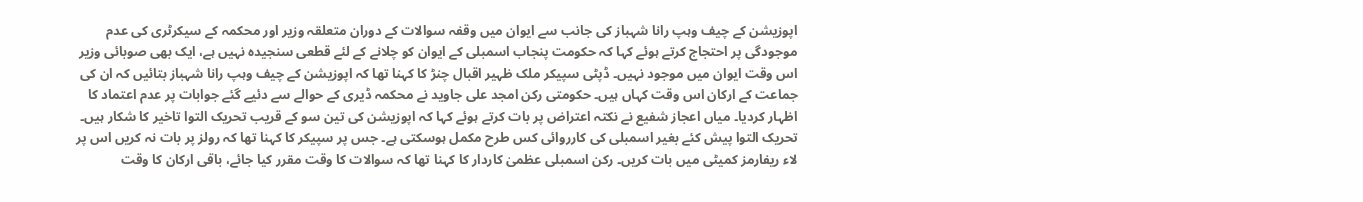اپوزیشن کے چیف وہپ رانا شہباز کی جانب سے ایوان میں وقفہ سوالات کے دوران متعلقہ وزیر اور محکمہ کے سیکرٹری کی عدم موجودگی پر احتجاج کرتے ہوئے کہا کہ حکومت پنجاب اسمبلی کے ایوان کو چلانے کے لئے قطعی سنجیدہ نہیں ہے، ایک بھی صوبائی وزیر اس وقت ایوان میں موجود نہیں۔ ڈپٹی سپیکر ملک ظہیر اقبال چنڑ کا کہنا تھا کہ اپوزیشن کے چیف وہپ رانا شہباز بتائیں کہ ان کی جماعت کے ارکان اس وقت کہاں ہیں۔ حکومتی رکن امجد علی جاوید نے محکمہ ڈیری کے حوالے سے دئیے گئے جوابات پر عدم اعتماد کا اظہار کردیا۔ میاں اعجاز شفیع نے نکتہ اعتراض پر بات کرتے ہوئے کہا کہ اپوزیشن کی تین سو کے قریب تحریک التوا تاخیر کا شکار ہیں۔ تحریک التوا پیش کئے بغیر اسمبلی کی کارروائی کس طرح مکمل ہوسکتی ہے۔ جس پر سپیکر کا کہنا تھا کہ رولز پر بات نہ کریں اس پر لاء ریفارمز کمیٹی میں بات کریں۔ رکن اسمبلی عظمیٰ کاردار کا کہنا تھا کہ سوالات کا وقت مقرر کیا جائے، باقی ارکان کا وقت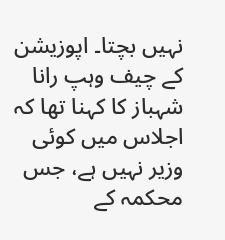نہیں بچتا۔ اپوزیشن کے چیف وہپ رانا شہباز کا کہنا تھا کہ اجلاس میں کوئی وزیر نہیں ہے، جس محکمہ کے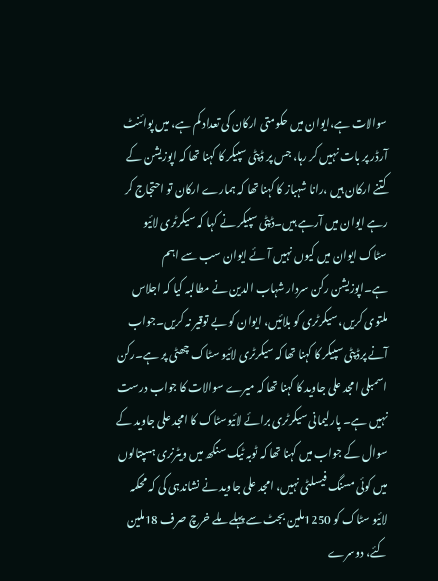سوالات ہے،ایوان میں حکومتی ارکان کی تعداد کم ہے، میں پوائنٹ آرڈر پر بات نہیں کر رہا، جس پر ڈپٹی سپیکر کا کہنا تھا کہ اپوزیشن کے کتنے ارکان ہیں ،رانا شہباز کا کہنا تھا کہ ہمارے ارکان تو احتجاج کر رہے ایوان میں آرہے ہیں۔ڈپٹی سپیکر نے کہا کہ سیکرٹری لائیو سٹاک ایوان میں کیوں نہیں آئے ایوان سب سے اہم ہے۔اپوزیشن رکن سردار شہاب الدین نے مطالبہ کیا کہ اجلاس ملتوی کریں، سیکرٹری کو بلائیں، ایوان کو بے توقیر نہ کریں۔جواب آنے پرڈپٹی سپیکر کا کہنا تھا کہ سیکرٹری لائیو سٹاک چھٹی پر ہے۔رکن اسمبلی امجد علی جاوید کا کہنا تھا کہ میرے سوالات کا جواب درست نہیں ہے۔ پارلیمانی سیکرٹری برائے لائیوسٹاک کا امجد علی جاوید کے سوال کے جواب میں کہنا تھا کہ ٹوبہ ٹیک سنگھ میں ویٹرنری ہسپتالوں میں کوئی مسنگ فیسلٹی نہیں، امجد علی جاوید نے نشاندہی کی کہ محکمہ لائیو سٹاک کو 1250ملین بجٹ سے پہلے ملے خرچ صرف 18ملین کئے، دوسرے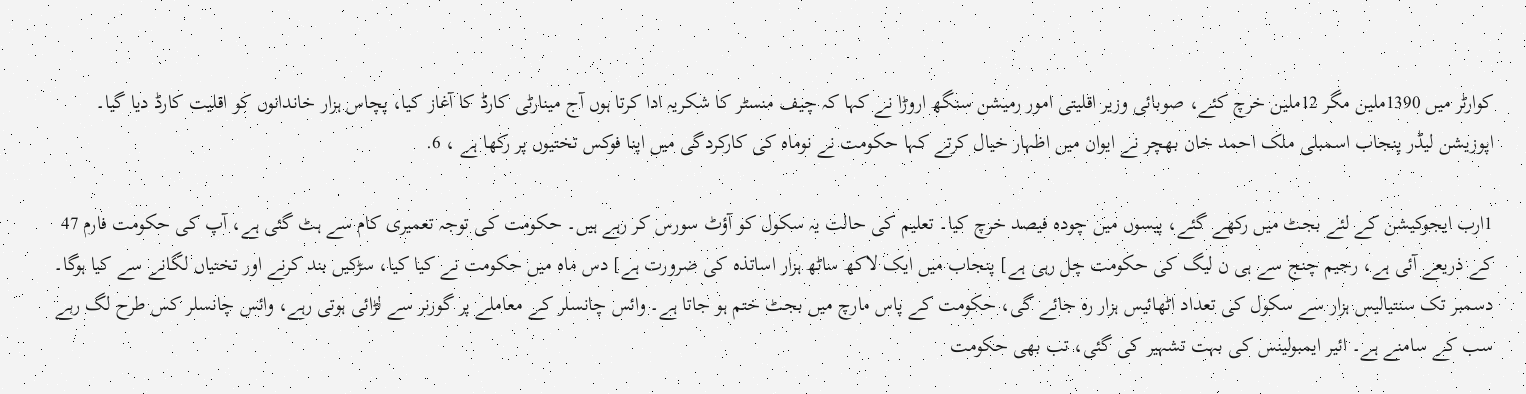کوارٹر میں 1390ملین مگر 12ملین خرچ کئے، صوبائی وزیر اقلیتی امور رمیشن سنگھ اروڑا نے کہا کہ چیف منسٹر کا شکریہ ادا کرتا ہوں آج مینارٹی کارڈ کا آغاز کیا، پچاس ہزار خاندانوں کو اقلیت کارڈ دیا گیا۔ اپوزیشن لیڈر پنجاب اسمبلی ملک احمد خان بھچر نے ایوان میں اظہار خیال کرتے کہا حکومت نے نوماہ کی کارکردگی میں اپنا فوکس تختیوں پر رکھا ہے ، 6.

1ارب ایجوکیشن کے لئے بجٹ میں رکھے گئے، پیسوں میں چودہ فیصد خرچ کیا۔ تعلیم کی حالت یہ سکول کو آؤٹ سورس کر رہے ہیں۔ حکومت کی توجہ تعمیری کام سے ہٹ گئی ہے، آپ کی حکومت فارم 47 کے ذریعے آئی ہے، رجیم چنج سے ہی ن لیگ کی حکومت چل رہی ہے] پنجاب میں ایک لاکھ ساٹھ ہزار اساتذہ کی ضرورت ہے] دس ماہ میں حکومت نے کیا کیا، سڑکیں بند کرنے اور تختیاں لگانے سے کیا ہوگا۔ دسمبر تک سنتیالیس ہزار سے سکول کی تعداد اٹھائیس ہزار رہ جائے گی، حکومت کے پاس مارچ میں بجٹ ختم ہو جاتا ہے۔ وائس چانسلر کے معاملے پر گورنر سے لڑائی ہوتی رہے، وائس چانسلر کس طرح لگ رہے سب کے سامنے ہے۔ ائیر ایمبولینس کی بہت تشہیر کی گئی، تب بھی حکومت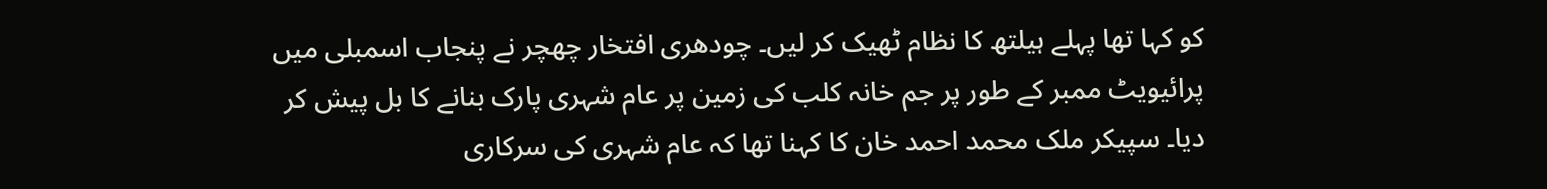کو کہا تھا پہلے ہیلتھ کا نظام ٹھیک کر لیں۔ چودھری افتخار چھچر نے پنجاب اسمبلی میں پرائیویٹ ممبر کے طور پر جم خانہ کلب کی زمین پر عام شہری پارک بنانے کا بل پیش کر دیا۔ سپیکر ملک محمد احمد خان کا کہنا تھا کہ عام شہری کی سرکاری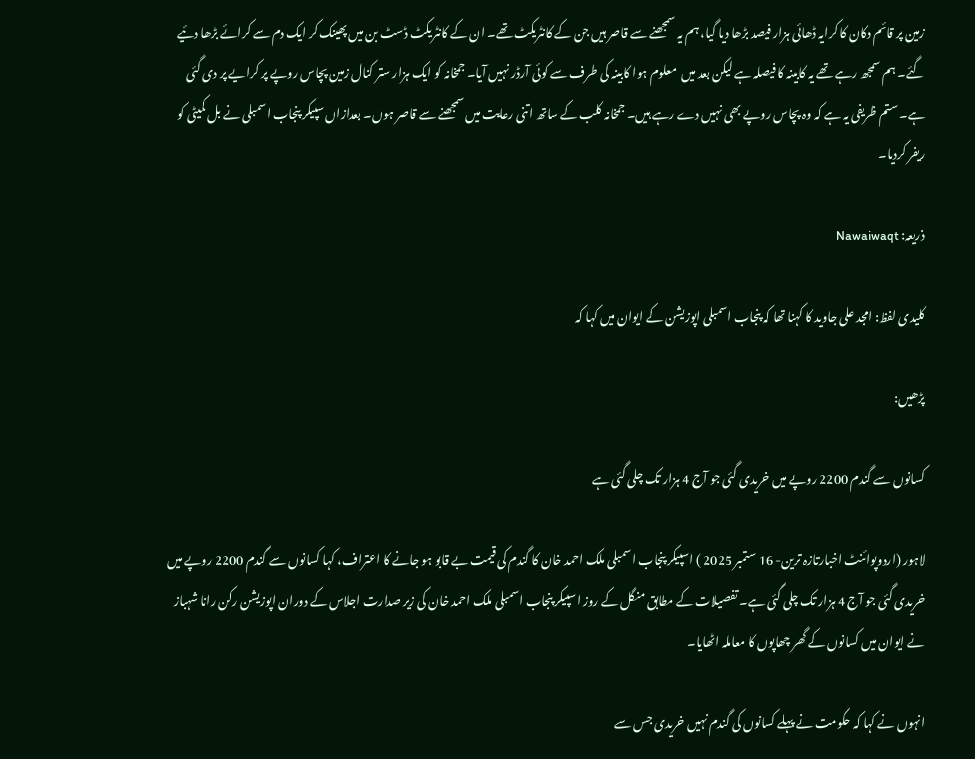زمین پر قائم دکان کا کرایہ ڈھائی ہزار فیصد بڑھا دیا گیا، ہم یہ سمجھنے سے قاصر ہیں جن کے کانٹریکٹ تھے۔ ان کے کانٹریکٹ ڈسٹ بن میں پھینک کر ایک دم سے کرائے بڑھا دئیے گئے۔ ہم سمجھ رہے تھے یہ کابینہ کا فیصلہ ہے لیکن بعد میں  معلوم ہوا کابینہ کی طرف سے کوئی آرڈر نہیں آیا۔ جمخانہ کو ایک ہزار ستر کنال زمین پچاس روپے پر کرایے پر دی گئی ہے۔ ستم ظریفی یہ ہے کہ وہ پچاس روپے بھی نہیں دے رہے ہیں۔ جمخانہ کلب کے ساتھ اتنی رعایت میں سمجھنے سے قاصر ہوں۔ بعدازاں سپیکر پنجاب اسمبلی نے بل کمیٹی کو ریفر کردیا۔

ذریعہ: Nawaiwaqt

کلیدی لفظ: امجد علی جاوید کا کہنا تھا کہ پنجاب اسمبلی اپوزیشن کے ایوان میں کہا کہ

پڑھیں:

کسانوں سے گندم 2200 روپے میں خریدی گئی جو آج 4 ہزار تک چلی گئی ہے

لاہور (اردوپوائنٹ اخبارتازہ ترین- 16 ستمبر 2025 ) اسپیکر پنجاب اسمبلی ملک احمد خان کا گندم کی قیمت بے قابو ہو جانے کا اعتراف، کہا کسانوں سے گندم 2200 روپے میں خریدی گئی جو آج 4 ہزار تک چلی گئی ہے۔ تفصیلات کے مطابق منگل کے روز اسپیکر پنجاب اسمبلی ملک احمد خان کی زیر صدارت اجلاس کے دوران اپوزیشن رکن رانا شہباز نے ایوان میں کسانوں کے گھر چھاپوں کا معاملہ اٹھایا۔

انہوں نے کہا کہ حکومت نے پہلے کسانوں کی گندم نہیں خریدی جس سے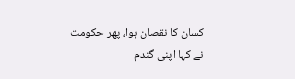کسان کا نقصان ہوا، پھر حکومت نے کہا اپنی گندم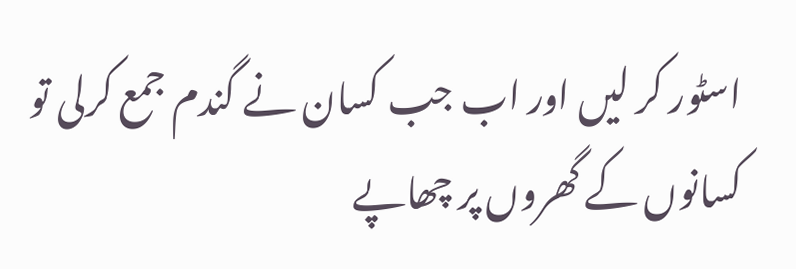اسٹور کر لیں اور اب جب کسان نے گندم جمع کرلی تو کسانوں کے گھروں پر چھاپے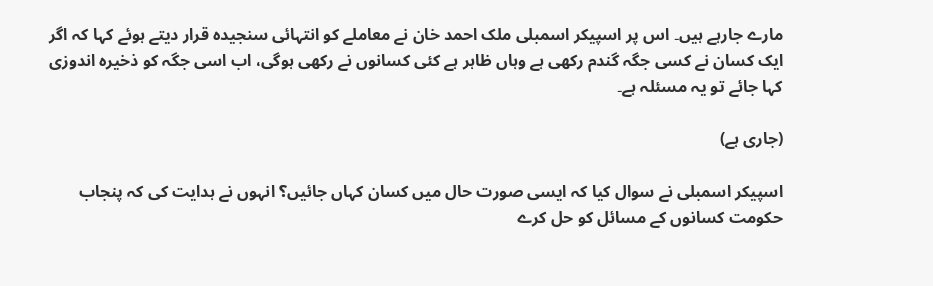مارے جارہے ہیں۔ اس پر اسپیکر اسمبلی ملک احمد خان نے معاملے کو انتہائی سنجیدہ قرار دیتے ہوئے کہا کہ اگر ایک کسان نے کسی جگہ گندم رکھی ہے وہاں ظاہر ہے کئی کسانوں نے رکھی ہوگی، اب اسی جگہ کو ذخیرہ اندوزی کہا جائے تو یہ مسئلہ ہے۔

(جاری ہے)

اسپیکر اسمبلی نے سوال کیا کہ ایسی صورت حال میں کسان کہاں جائیں؟ انہوں نے ہدایت کی کہ پنجاب حکومت کسانوں کے مسائل کو حل کرے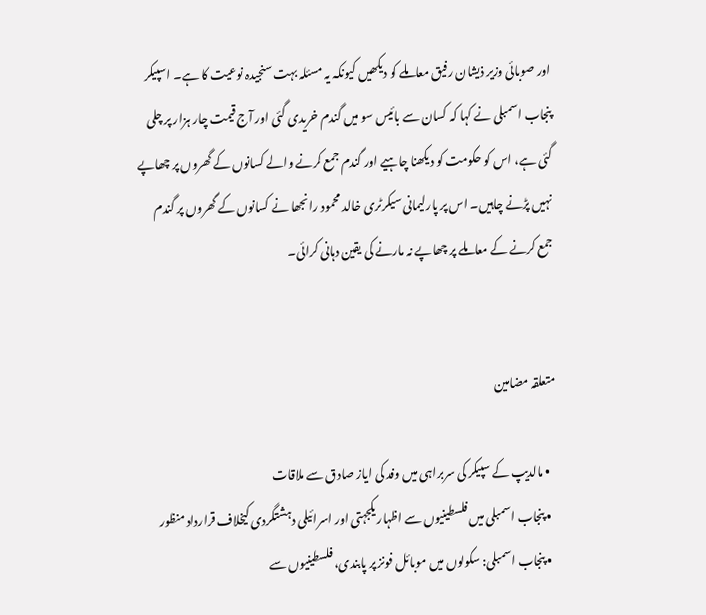اور صوبائی وزیر ذیشان رفیق معاملے کو دیکھیں کیونکہ یہ مسئلہ بہت سنجیدہ نوعیت کا ہے۔ اسپیکر پنجاب اسمبلی نے کہا کہ کسان سے بائیس سو میں گندم خریدی گئی اور آج قیمت چار ہزار پر چلی گئی ہے، اس کو حکومت کو دیکھنا چاہیے اور گندم جمع کرنے والے کسانوں کے گھروں پر چھاپے نہیں پڑنے چاہیں۔ اس پر پارلیمانی سیکرٹری خالد محمود رانجھا نے کسانوں کے گھروں پر گندم جمع کرنے کے معاملے پر چھاپے نہ مارنے کی یقین دہانی کرائی۔


متعلقہ مضامین

  • مالدیپ کے سپیکر کی سربراہی میں وفد کی ایاز صادق سے ملاقات
  • پنجاب اسمبلی میں فلسطینیوں سے اظہار یکجہتی اور اسرائیلی دہشتگردی کیخلاف قرارداد منظور
  • پنجاب اسمبلی: سکولوں میں موبائل فونز پر پابندی، فلسطینیوں سے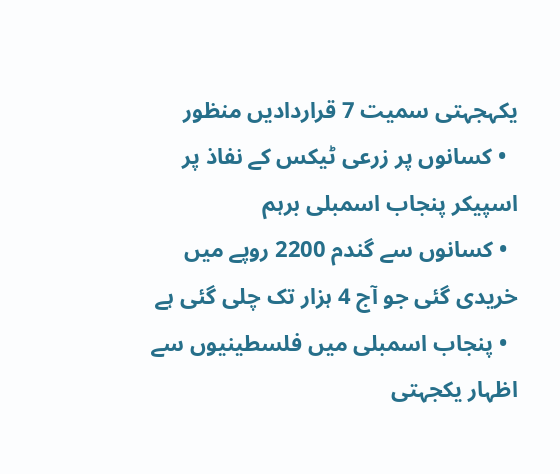یکہجہتی سمیت 7 قراردادیں منظور
  • کسانوں پر زرعی ٹیکس کے نفاذ پر اسپیکر پنجاب اسمبلی برہم
  • کسانوں سے گندم 2200 روپے میں خریدی گئی جو آج 4 ہزار تک چلی گئی ہے
  • پنجاب اسمبلی میں فلسطینیوں سے اظہار یکجہتی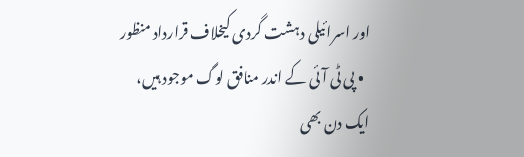اور اسرائیلی دہشت گردی کیخلاف قرارداد منظور
  • پی ٹی آئی کے اندر منافق لوگ موجود ہیں، ایک دن بھی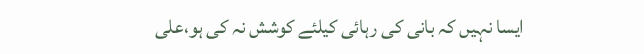ایسا نہیں کہ بانی کی رہائی کیلئے کوشش نہ کی ہو،علی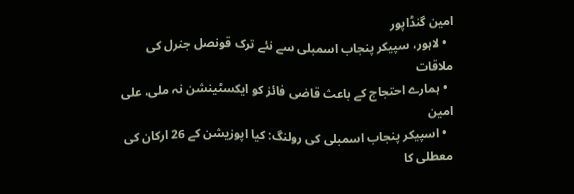امین گنڈاپور
  • لاہور، سپیکر پنجاب اسمبلی سے نئے ترک قونصل جنرل کی ملاقات
  • ہمارے احتجاج کے باعث قاضی فائز کو ایکسٹینشن نہ ملی، علی امین
  • اسپیکر پنجاب اسمبلی کی رولنگ: کیا اپوزیشن کے 26 ارکان کی معطلی کا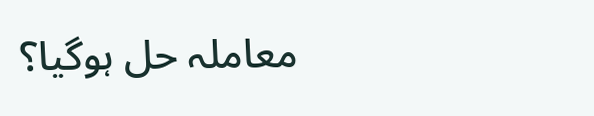معاملہ حل ہوگیا؟